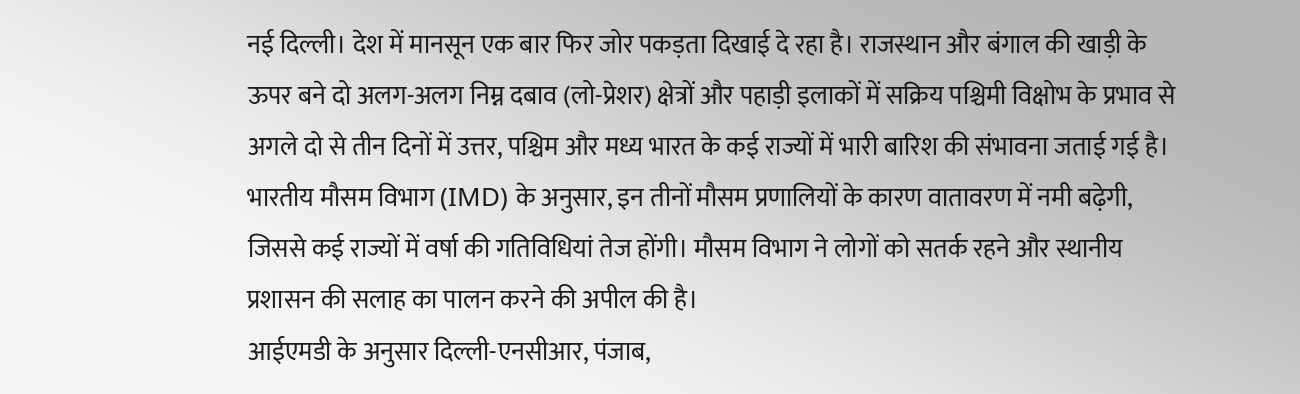नई दिल्ली। देश में मानसून एक बार फिर जोर पकड़ता दिखाई दे रहा है। राजस्थान और बंगाल की खाड़ी के ऊपर बने दो अलग-अलग निम्न दबाव (लो-प्रेशर) क्षेत्रों और पहाड़ी इलाकों में सक्रिय पश्चिमी विक्षोभ के प्रभाव से अगले दो से तीन दिनों में उत्तर, पश्चिम और मध्य भारत के कई राज्यों में भारी बारिश की संभावना जताई गई है।
भारतीय मौसम विभाग (IMD) के अनुसार, इन तीनों मौसम प्रणालियों के कारण वातावरण में नमी बढ़ेगी, जिससे कई राज्यों में वर्षा की गतिविधियां तेज होंगी। मौसम विभाग ने लोगों को सतर्क रहने और स्थानीय प्रशासन की सलाह का पालन करने की अपील की है।
आईएमडी के अनुसार दिल्ली-एनसीआर, पंजाब,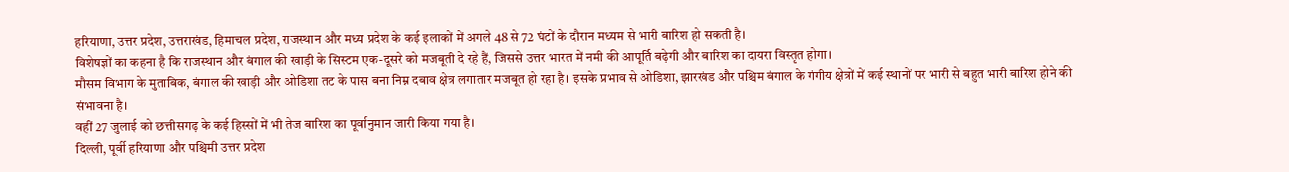हरियाणा, उत्तर प्रदेश, उत्तराखंड, हिमाचल प्रदेश, राजस्थान और मध्य प्रदेश के कई इलाकों में अगले 48 से 72 घंटों के दौरान मध्यम से भारी बारिश हो सकती है।
विशेषज्ञों का कहना है कि राजस्थान और बंगाल की खाड़ी के सिस्टम एक-दूसरे को मजबूती दे रहे हैं, जिससे उत्तर भारत में नमी की आपूर्ति बढ़ेगी और बारिश का दायरा विस्तृत होगा।
मौसम विभाग के मुताबिक, बंगाल की खाड़ी और ओडिशा तट के पास बना निम्न दबाव क्षेत्र लगातार मजबूत हो रहा है। इसके प्रभाव से ओडिशा, झारखंड और पश्चिम बंगाल के गंगीय क्षेत्रों में कई स्थानों पर भारी से बहुत भारी बारिश होने की संभावना है।
वहीं 27 जुलाई को छत्तीसगढ़ के कई हिस्सों में भी तेज बारिश का पूर्वानुमान जारी किया गया है।
दिल्ली, पूर्वी हरियाणा और पश्चिमी उत्तर प्रदेश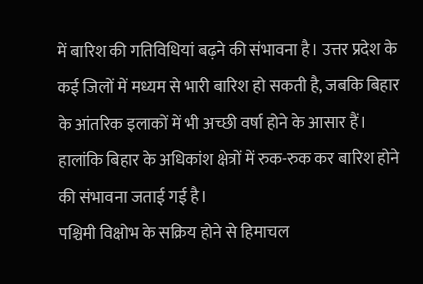में बारिश की गतिविधियां बढ़ने की संभावना है। उत्तर प्रदेश के कई जिलों में मध्यम से भारी बारिश हो सकती है, जबकि बिहार के आंतरिक इलाकों में भी अच्छी वर्षा होने के आसार हैं। हालांकि बिहार के अधिकांश क्षेत्रों में रुक-रुक कर बारिश होने की संभावना जताई गई है।
पश्चिमी विक्षोभ के सक्रिय होने से हिमाचल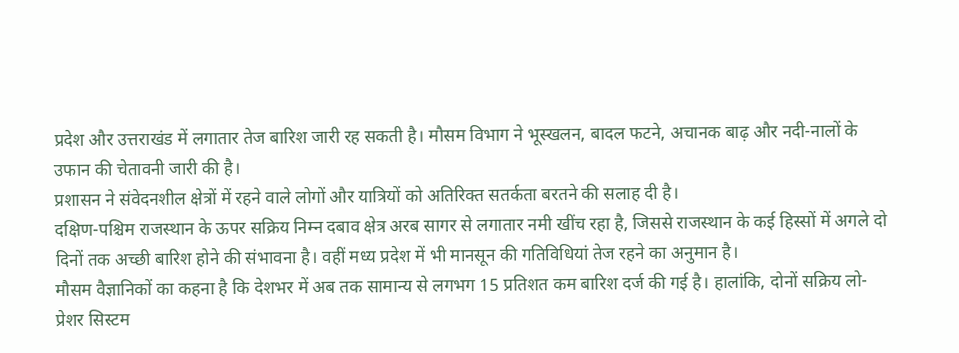प्रदेश और उत्तराखंड में लगातार तेज बारिश जारी रह सकती है। मौसम विभाग ने भूस्खलन, बादल फटने, अचानक बाढ़ और नदी-नालों के उफान की चेतावनी जारी की है।
प्रशासन ने संवेदनशील क्षेत्रों में रहने वाले लोगों और यात्रियों को अतिरिक्त सतर्कता बरतने की सलाह दी है।
दक्षिण-पश्चिम राजस्थान के ऊपर सक्रिय निम्न दबाव क्षेत्र अरब सागर से लगातार नमी खींच रहा है, जिससे राजस्थान के कई हिस्सों में अगले दो दिनों तक अच्छी बारिश होने की संभावना है। वहीं मध्य प्रदेश में भी मानसून की गतिविधियां तेज रहने का अनुमान है।
मौसम वैज्ञानिकों का कहना है कि देशभर में अब तक सामान्य से लगभग 15 प्रतिशत कम बारिश दर्ज की गई है। हालांकि, दोनों सक्रिय लो-प्रेशर सिस्टम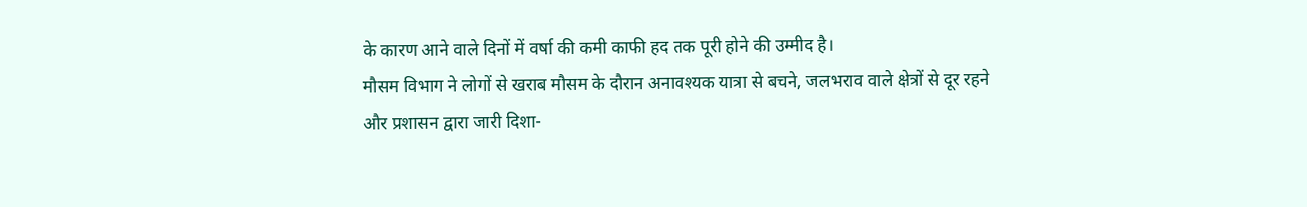के कारण आने वाले दिनों में वर्षा की कमी काफी हद तक पूरी होने की उम्मीद है।
मौसम विभाग ने लोगों से खराब मौसम के दौरान अनावश्यक यात्रा से बचने, जलभराव वाले क्षेत्रों से दूर रहने और प्रशासन द्वारा जारी दिशा-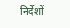निर्देशों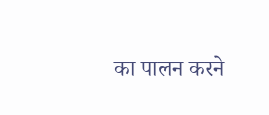का पालन करने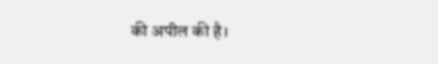की अपील की है।